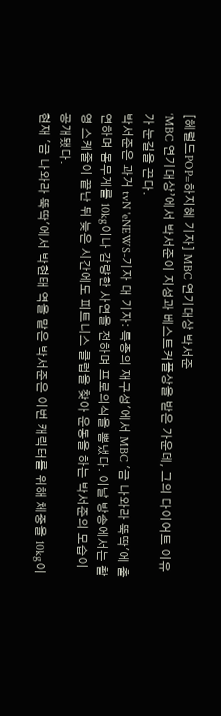[헤럴드POP=하지혜 기자] MBC 연기대상 박서준
‘MBC 연기대상’에서 박서준이 지성과 베스트커플상을 받은 가운데, 그의 다이어트 이유가 눈길을 끈다.
박서준은 과거 tvN 'eNEWS-기자 대 기자: 특종의 재구성'에서 MBC '금 나와라 뚝딱'에 출연하며 몸무게를 10kg이나 감량한 사연을 전하며 프로의식을 뽐냈다. 이날 방송에서는 촬영 스케줄이 끝난 뒤 늦은 시간에도 피트니스 클럽을 찾아 운동을 하는 박서준의 모습이 공개됐다.
현재 '금 나와라 뚝딱'에서 박현태 역을 맡은 박서준은 이번 캐릭터를 위해 체중을 10kg이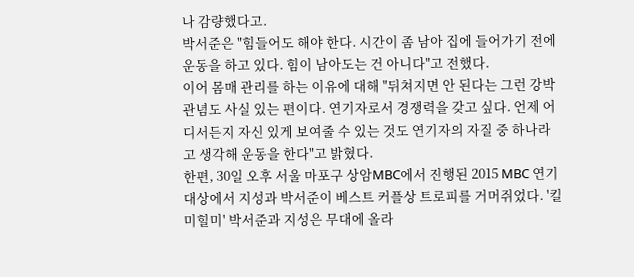나 감량했다고.
박서준은 "힘들어도 해야 한다. 시간이 좀 남아 집에 들어가기 전에 운동을 하고 있다. 힘이 남아도는 건 아니다"고 전했다.
이어 몸매 관리를 하는 이유에 대해 "뒤쳐지면 안 된다는 그런 강박관념도 사실 있는 편이다. 연기자로서 경쟁력을 갖고 싶다. 언제 어디서든지 자신 있게 보여줄 수 있는 것도 연기자의 자질 중 하나라고 생각해 운동을 한다"고 밝혔다.
한편, 30일 오후 서울 마포구 상암MBC에서 진행된 2015 MBC 연기대상에서 지성과 박서준이 베스트 커플상 트로피를 거머쥐었다. '킬미힐미' 박서준과 지성은 무대에 올라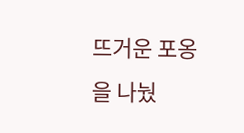뜨거운 포옹을 나눴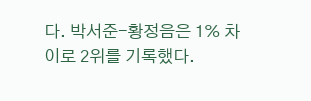다. 박서준-황정음은 1% 차이로 2위를 기록했다.